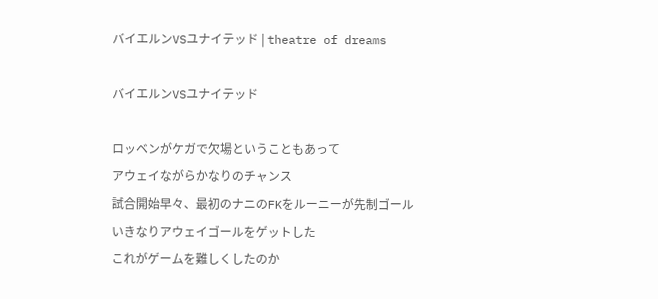バイエルンVSユナイテッド | theatre of dreams

バイエルンVSユナイテッド

ロッベンがケガで欠場ということもあって
アウェイながらかなりのチャンス
試合開始早々、最初のナニのFKをルーニーが先制ゴール
いきなりアウェイゴールをゲットした
これがゲームを難しくしたのか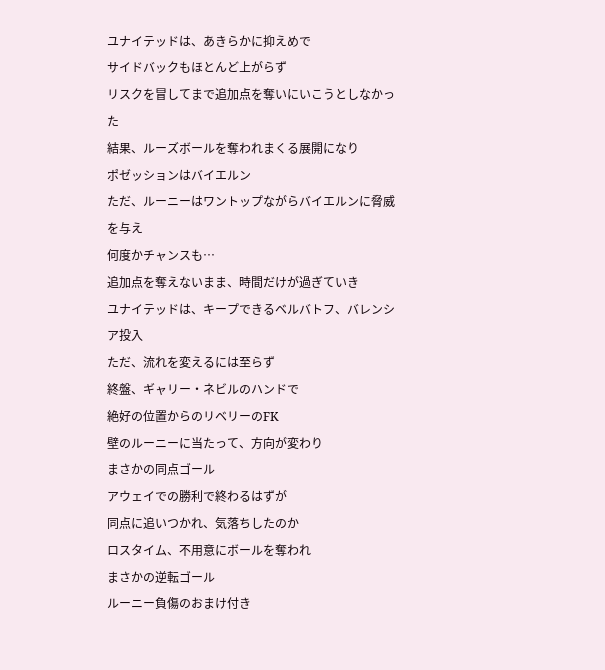ユナイテッドは、あきらかに抑えめで
サイドバックもほとんど上がらず
リスクを冒してまで追加点を奪いにいこうとしなかった
結果、ルーズボールを奪われまくる展開になり
ポゼッションはバイエルン
ただ、ルーニーはワントップながらバイエルンに脅威を与え
何度かチャンスも…
追加点を奪えないまま、時間だけが過ぎていき
ユナイテッドは、キープできるベルバトフ、バレンシア投入
ただ、流れを変えるには至らず
終盤、ギャリー・ネビルのハンドで
絶好の位置からのリベリーのFK
壁のルーニーに当たって、方向が変わり
まさかの同点ゴール
アウェイでの勝利で終わるはずが
同点に追いつかれ、気落ちしたのか
ロスタイム、不用意にボールを奪われ
まさかの逆転ゴール
ルーニー負傷のおまけ付き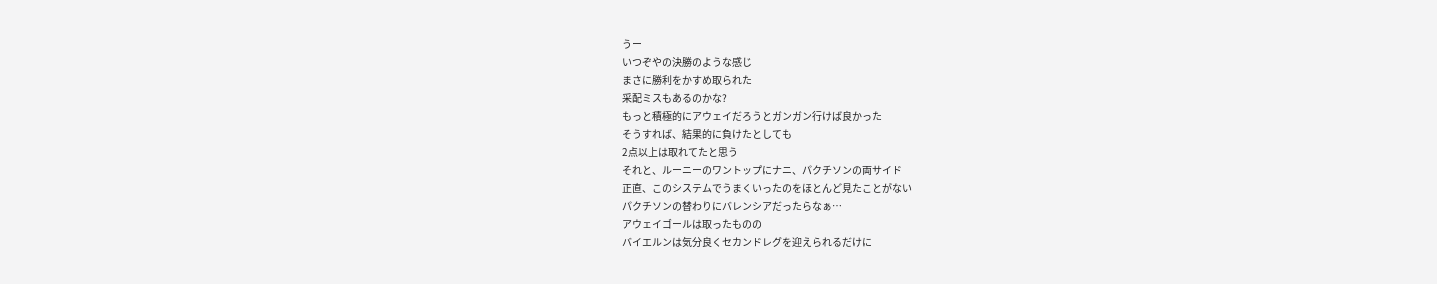うー
いつぞやの決勝のような感じ
まさに勝利をかすめ取られた
采配ミスもあるのかな?
もっと積極的にアウェイだろうとガンガン行けば良かった
そうすれば、結果的に負けたとしても
2点以上は取れてたと思う
それと、ルーニーのワントップにナニ、パクチソンの両サイド
正直、このシステムでうまくいったのをほとんど見たことがない
パクチソンの替わりにバレンシアだったらなぁ…
アウェイゴールは取ったものの
バイエルンは気分良くセカンドレグを迎えられるだけに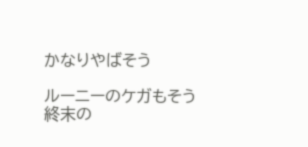かなりやばそう

ルーニーのケガもそう
終末の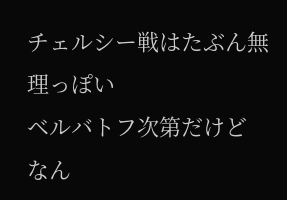チェルシー戦はたぶん無理っぽい
ベルバトフ次第だけど
なん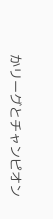かリーグとチャンピオン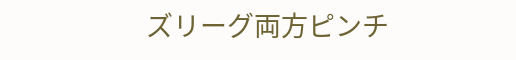ズリーグ両方ピンチ